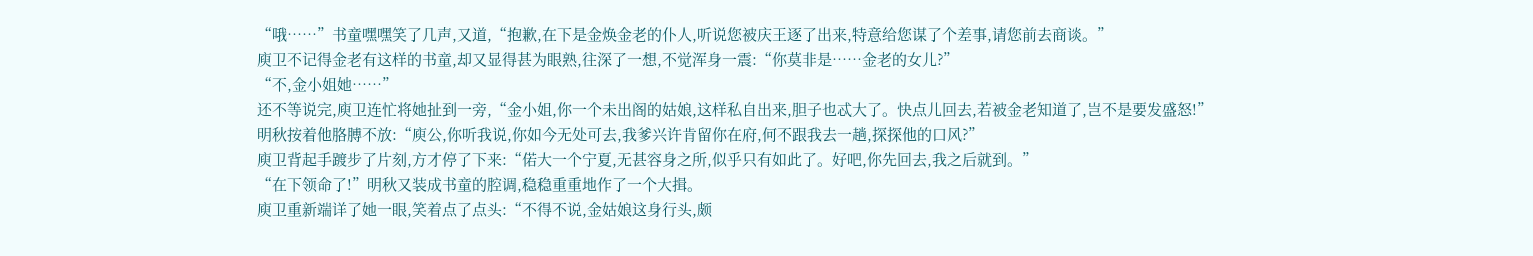“哦……”书童嘿嘿笑了几声,又道,“抱歉,在下是金焕金老的仆人,听说您被庆王逐了出来,特意给您谋了个差事,请您前去商谈。”
庾卫不记得金老有这样的书童,却又显得甚为眼熟,往深了一想,不觉浑身一震:“你莫非是……金老的女儿?”
“不,金小姐她……”
还不等说完,庾卫连忙将她扯到一旁,“金小姐,你一个未出阁的姑娘,这样私自出来,胆子也忒大了。快点儿回去,若被金老知道了,岂不是要发盛怒!”
明秋按着他胳膊不放:“庾公,你听我说,你如今无处可去,我爹兴许肯留你在府,何不跟我去一趟,探探他的口风?”
庾卫背起手踱步了片刻,方才停了下来:“偌大一个宁夏,无甚容身之所,似乎只有如此了。好吧,你先回去,我之后就到。”
“在下领命了!”明秋又装成书童的腔调,稳稳重重地作了一个大揖。
庾卫重新端详了她一眼,笑着点了点头:“不得不说,金姑娘这身行头,颇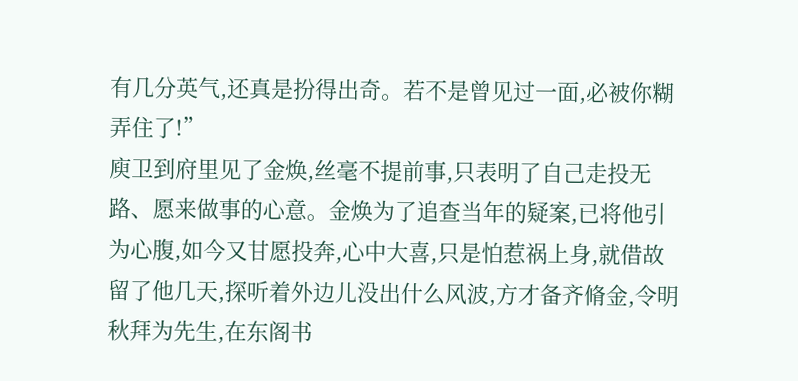有几分英气,还真是扮得出奇。若不是曾见过一面,必被你糊弄住了!”
庾卫到府里见了金焕,丝毫不提前事,只表明了自己走投无路、愿来做事的心意。金焕为了追查当年的疑案,已将他引为心腹,如今又甘愿投奔,心中大喜,只是怕惹祸上身,就借故留了他几天,探听着外边儿没出什么风波,方才备齐脩金,令明秋拜为先生,在东阁书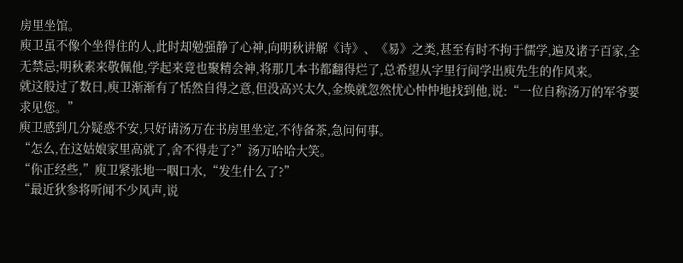房里坐馆。
庾卫虽不像个坐得住的人,此时却勉强静了心神,向明秋讲解《诗》、《易》之类,甚至有时不拘于儒学,遍及诸子百家,全无禁忌;明秋素来敬佩他,学起来竟也聚精会神,将那几本书都翻得烂了,总希望从字里行间学出庾先生的作风来。
就这般过了数日,庾卫渐渐有了恬然自得之意,但没高兴太久,金焕就忽然忧心忡忡地找到他,说:“一位自称汤万的军爷要求见您。”
庾卫感到几分疑惑不安,只好请汤万在书房里坐定,不待备茶,急问何事。
“怎么,在这姑娘家里高就了,舍不得走了?”汤万哈哈大笑。
“你正经些,”庾卫紧张地一咽口水,“发生什么了?”
“最近狄参将听闻不少风声,说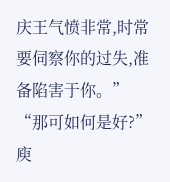庆王气愤非常,时常要伺察你的过失,准备陷害于你。”
“那可如何是好?”庾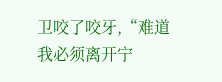卫咬了咬牙,“难道我必须离开宁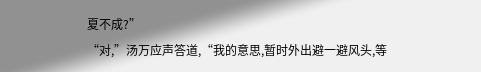夏不成?”
“对,”汤万应声答道,“我的意思,暂时外出避一避风头,等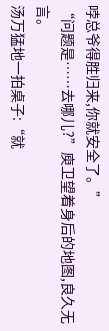哱总爷得胜归来,你就安全了。”
“问题是……去哪儿?”庾卫望着身后的地图,良久无言。
汤万猛地一拍桌子:“就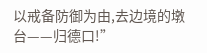以戒备防御为由,去边境的墩台——归德口!”